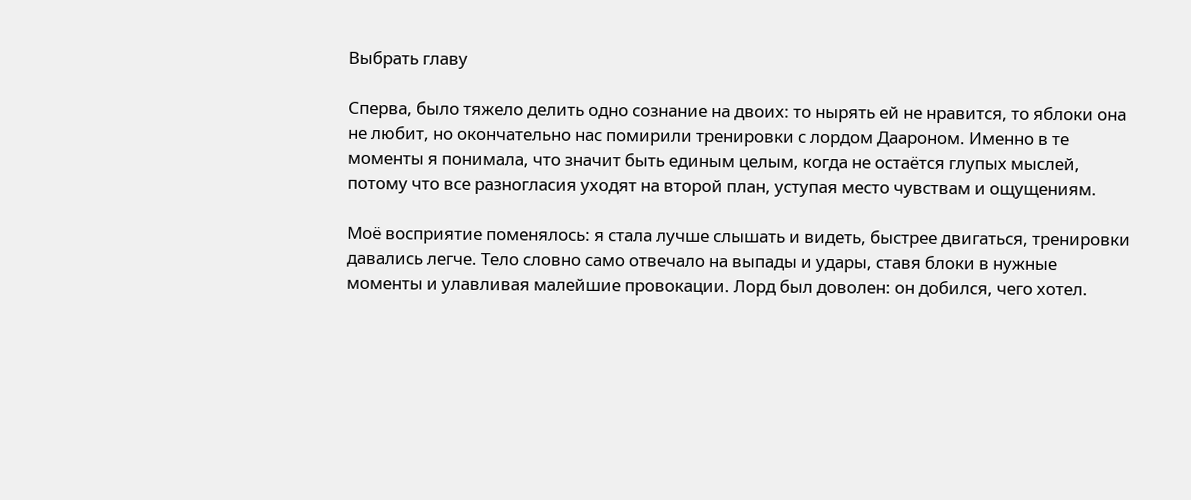Выбрать главу

Сперва, было тяжело делить одно сознание на двоих: то нырять ей не нравится, то яблоки она не любит, но окончательно нас помирили тренировки с лордом Даароном. Именно в те моменты я понимала, что значит быть единым целым, когда не остаётся глупых мыслей, потому что все разногласия уходят на второй план, уступая место чувствам и ощущениям.

Моё восприятие поменялось: я стала лучше слышать и видеть, быстрее двигаться, тренировки давались легче. Тело словно само отвечало на выпады и удары, ставя блоки в нужные моменты и улавливая малейшие провокации. Лорд был доволен: он добился, чего хотел.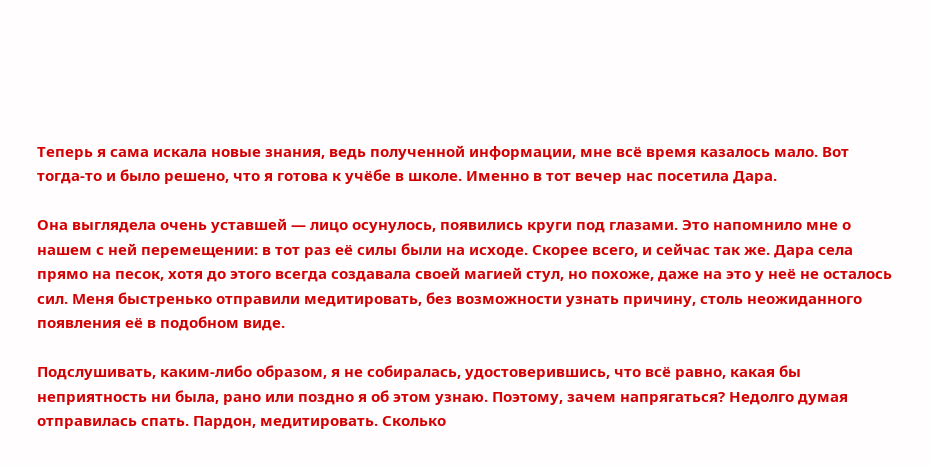Теперь я сама искала новые знания, ведь полученной информации, мне всё время казалось мало. Вот тогда-то и было решено, что я готова к учёбе в школе. Именно в тот вечер нас посетила Дара.

Она выглядела очень уставшей — лицо осунулось, появились круги под глазами. Это напомнило мне о нашем с ней перемещении: в тот раз её силы были на исходе. Скорее всего, и сейчас так же. Дара села прямо на песок, хотя до этого всегда создавала своей магией стул, но похоже, даже на это у неё не осталось сил. Меня быстренько отправили медитировать, без возможности узнать причину, столь неожиданного появления её в подобном виде.

Подслушивать, каким-либо образом, я не собиралась, удостоверившись, что всё равно, какая бы неприятность ни была, рано или поздно я об этом узнаю. Поэтому, зачем напрягаться? Недолго думая отправилась спать. Пардон, медитировать. Сколько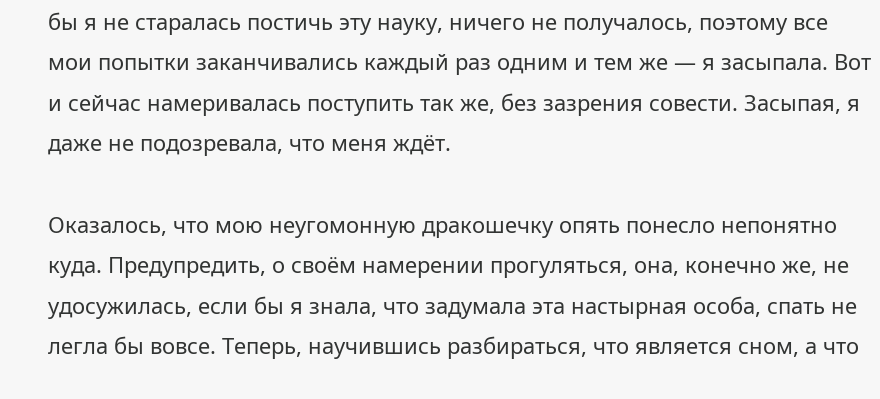бы я не старалась постичь эту науку, ничего не получалось, поэтому все мои попытки заканчивались каждый раз одним и тем же — я засыпала. Вот и сейчас намеривалась поступить так же, без зазрения совести. Засыпая, я даже не подозревала, что меня ждёт.

Оказалось, что мою неугомонную дракошечку опять понесло непонятно куда. Предупредить, о своём намерении прогуляться, она, конечно же, не удосужилась, если бы я знала, что задумала эта настырная особа, спать не легла бы вовсе. Теперь, научившись разбираться, что является сном, а что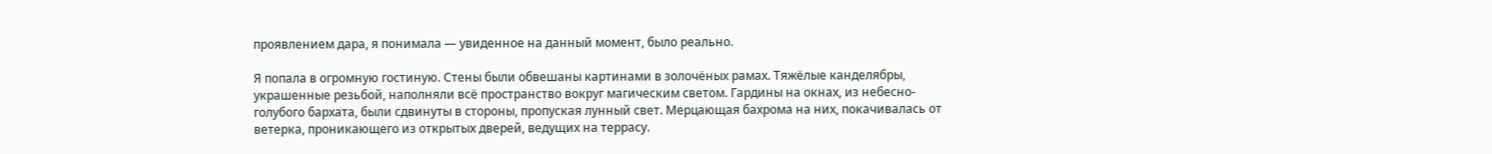проявлением дара, я понимала — увиденное на данный момент, было реально.

Я попала в огромную гостиную. Стены были обвешаны картинами в золочёных рамах. Тяжёлые канделябры, украшенные резьбой, наполняли всё пространство вокруг магическим светом. Гардины на окнах, из небесно-голубого бархата, были сдвинуты в стороны, пропуская лунный свет. Мерцающая бахрома на них, покачивалась от ветерка, проникающего из открытых дверей, ведущих на террасу.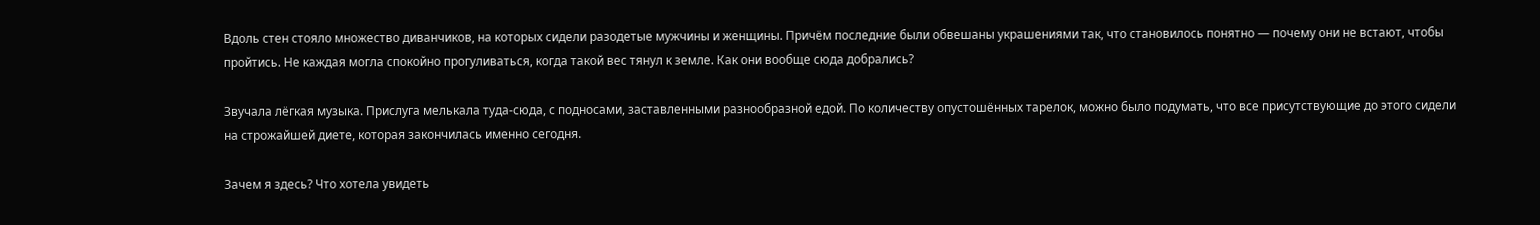Вдоль стен стояло множество диванчиков, на которых сидели разодетые мужчины и женщины. Причём последние были обвешаны украшениями так, что становилось понятно — почему они не встают, чтобы пройтись. Не каждая могла спокойно прогуливаться, когда такой вес тянул к земле. Как они вообще сюда добрались?

Звучала лёгкая музыка. Прислуга мелькала туда-сюда, с подносами, заставленными разнообразной едой. По количеству опустошённых тарелок, можно было подумать, что все присутствующие до этого сидели на строжайшей диете, которая закончилась именно сегодня.

Зачем я здесь? Что хотела увидеть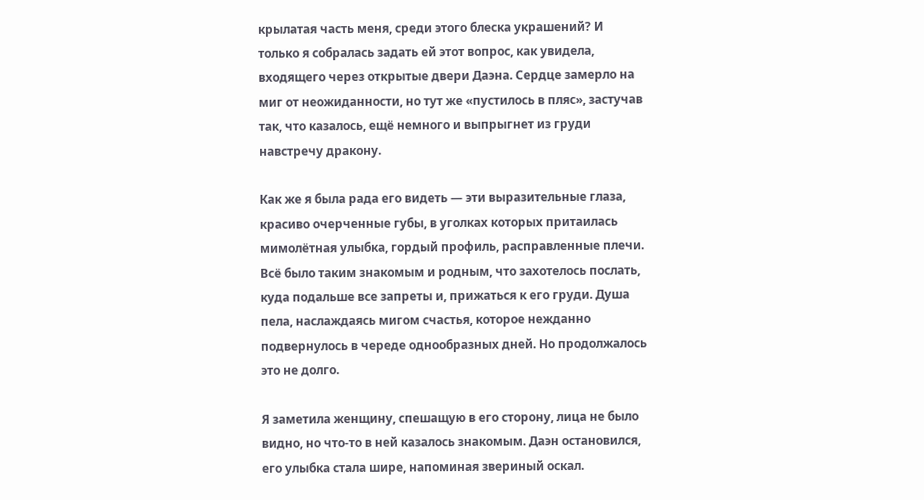крылатая часть меня, среди этого блеска украшений? И только я собралась задать ей этот вопрос, как увидела, входящего через открытые двери Даэна. Сердце замерло на миг от неожиданности, но тут же «пустилось в пляс», застучав так, что казалось, ещё немного и выпрыгнет из груди навстречу дракону.

Как же я была рада его видеть — эти выразительные глаза, красиво очерченные губы, в уголках которых притаилась мимолётная улыбка, гордый профиль, расправленные плечи. Всё было таким знакомым и родным, что захотелось послать, куда подальше все запреты и, прижаться к его груди. Душа пела, наслаждаясь мигом счастья, которое нежданно подвернулось в череде однообразных дней. Но продолжалось это не долго.

Я заметила женщину, спешащую в его сторону, лица не было видно, но что-то в ней казалось знакомым. Даэн остановился, его улыбка стала шире, напоминая звериный оскал.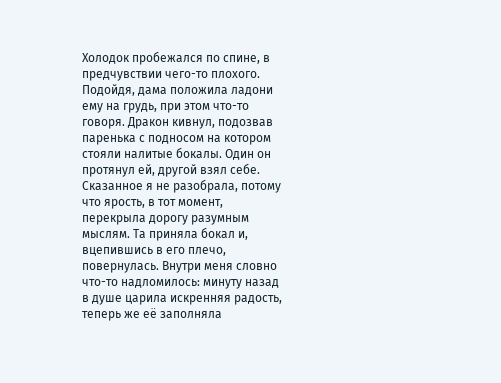Холодок пробежался по спине, в предчувствии чего-то плохого. Подойдя, дама положила ладони ему на грудь, при этом что-то говоря. Дракон кивнул, подозвав паренька с подносом на котором стояли налитые бокалы. Один он протянул ей, другой взял себе. Сказанное я не разобрала, потому что ярость, в тот момент, перекрыла дорогу разумным мыслям. Та приняла бокал и, вцепившись в его плечо, повернулась. Внутри меня словно что-то надломилось: минуту назад в душе царила искренняя радость, теперь же её заполняла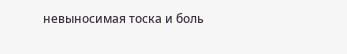невыносимая тоска и боль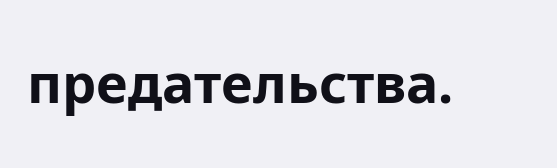предательства.